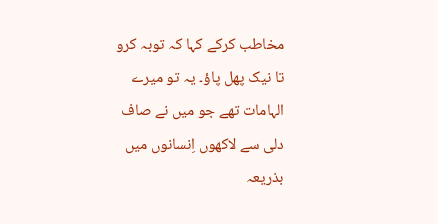مخاطب کرکے کہا کہ توبہ کرو تا نیک پھل پاؤ۔ یہ تو میرے الہامات تھے جو میں نے صاف دلی سے لاکھوں اِنسانوں میں بذریعہ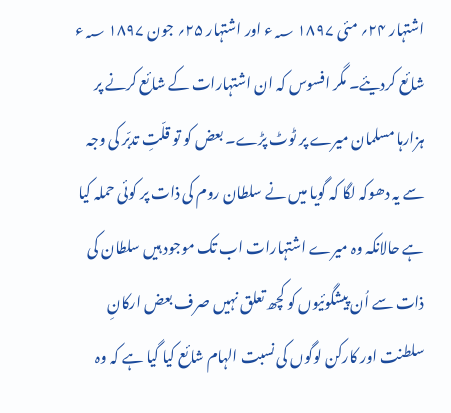اشتہار ۲۴؍ مئی ۱۸۹۷ ؁ء اور اشتہار ۲۵؍ جون ۱۸۹۷ ؁ء شائع کردیئے۔ مگر افسوس کہ ان اشتہارات کے شائع کرنے پر ہزارہا مسلمان میرے پر ٹوٹ پڑے۔ بعض کو تو قلّتِ تدبّر کی وجہ سے یہ دھوکہ لگا کہ گویا میں نے سلطان روم کی ذات پر کوئی حملہ کیا ہے حالانکہ وہ میرے اشتہارات اب تک موجود ہیں سلطان کی ذات سے اُن پیشگوئیوں کو کچھ تعلق نہیں صرف بعض ارکانِ سلطنت اور کارکن لوگوں کی نسبت الہام شائع کیا گیا ہے کہ وہ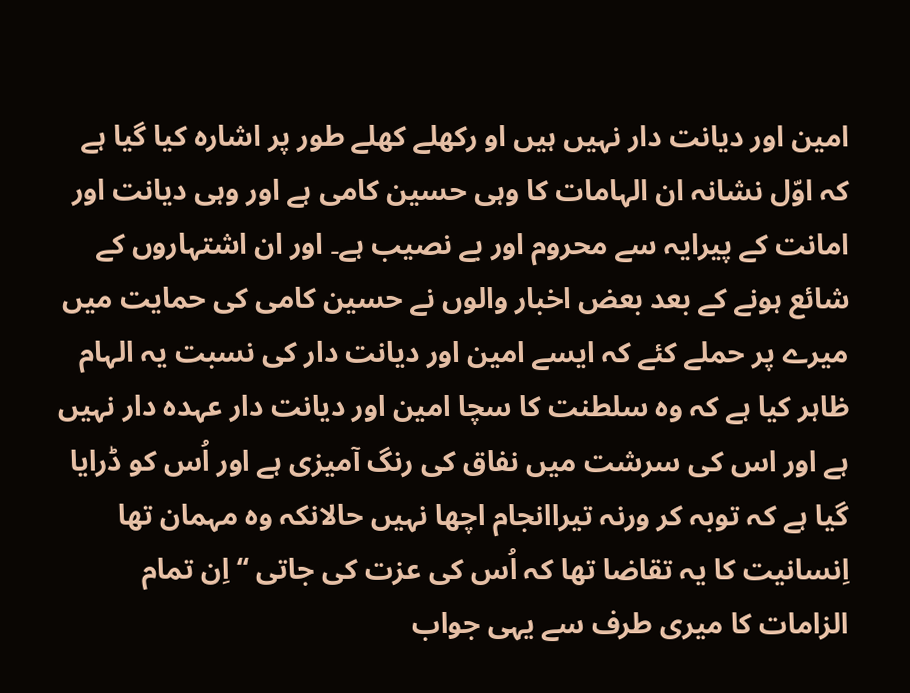امین اور دیانت دار نہیں ہیں او رکھلے کھلے طور پر اشارہ کیا گیا ہے کہ اوّل نشانہ ان الہامات کا وہی حسین کامی ہے اور وہی دیانت اور امانت کے پیرایہ سے محروم اور بے نصیب ہے۔ اور ان اشتہاروں کے شائع ہونے کے بعد بعض اخبار والوں نے حسین کامی کی حمایت میں میرے پر حملے کئے کہ ایسے امین اور دیانت دار کی نسبت یہ الہام ظاہر کیا ہے کہ وہ سلطنت کا سچا امین اور دیانت دار عہدہ دار نہیں ہے اور اس کی سرشت میں نفاق کی رنگ آمیزی ہے اور اُس کو ڈرایا گیا ہے کہ توبہ کر ورنہ تیراانجام اچھا نہیں حالانکہ وہ مہمان تھا اِنسانیت کا یہ تقاضا تھا کہ اُس کی عزت کی جاتی ‘‘ اِن تمام الزامات کا میری طرف سے یہی جواب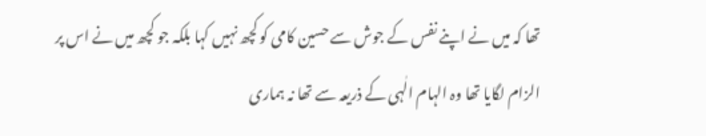تھا کہ میں نے اپنے نفس کے جوش سے حسین کامی کو کچھ نہیں کہا بلکہ جو کچھ میں نے اس پر الزام لگایا تھا وہ الہام الٰہی کے ذریعہ سے تھا نہ ہماری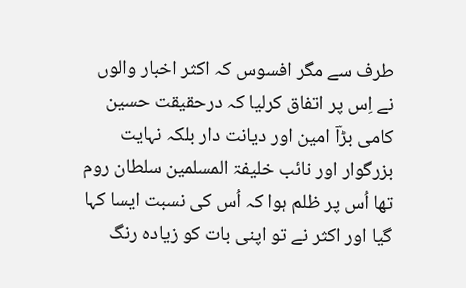طرف سے مگر افسوس کہ اکثر اخبار والوں نے اِس پر اتفاق کرلیا کہ درحقیقت حسین کامی بڑاؔ امین اور دیانت دار بلکہ نہایت بزرگوار اور نائب خلیفۃ المسلمین سلطان روم تھا اُس پر ظلم ہوا کہ اُس کی نسبت ایسا کہا گیا اور اکثر نے تو اپنی بات کو زیادہ رنگ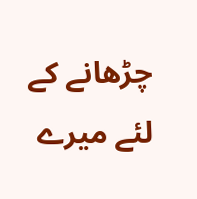چڑھانے کے لئے میرے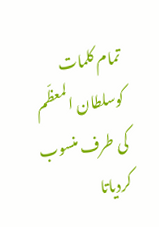تمام کلمات کوسلطان المعظّم کی طرف منسوب کردیاتا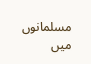مسلمانوں میں